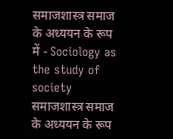समाजशास्त्र समाज के अध्ययन के रूप में - Sociology as the study of society
समाजशास्त्र समाज के अध्ययन के रूप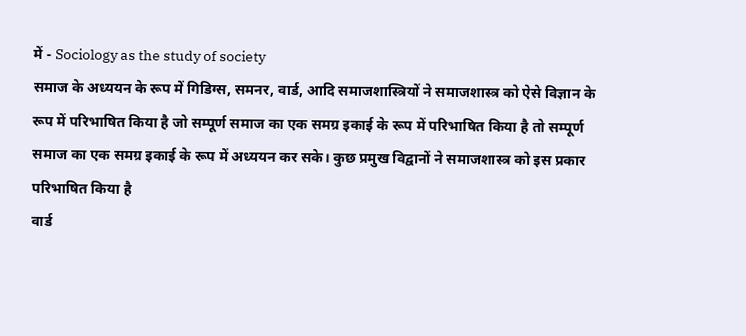में - Sociology as the study of society
समाज के अध्ययन के रूप में गिडिग्स, समनर, वार्ड, आदि समाजशास्त्रियों ने समाजशास्त्र को ऐसे विज्ञान के रूप में परिभाषित किया है जो सम्पूर्ण समाज का एक समग्र इकाई के रूप में परिभाषित किया है तो सम्पूर्ण समाज का एक समग्र इकाई के रूप में अध्ययन कर सके। कुछ प्रमुख विद्वानों ने समाजशास्त्र को इस प्रकार परिभाषित किया है
वार्ड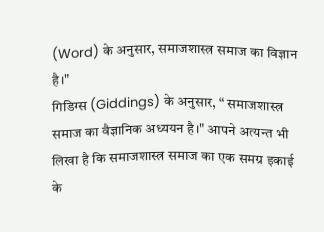(Word) के अनुसार, समाजशास्त्र समाज का विज्ञान है।"
गिडिग्स (Giddings) के अनुसार, “ समाजशास्त्र समाज का वैज्ञानिक अध्ययन है।" आपने अत्यन्त भी लिखा है कि समाजशास्त्र समाज का एक समग्र इकाई के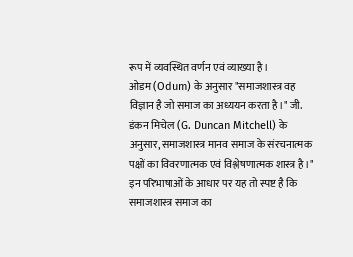रूप में व्यवस्थित वर्णन एवं व्याख्या है।
ओडम (Odum) के अनुसार "समाजशास्त्र वह विज्ञान है जो समाज का अध्ययन करता है।" जी. डंकन मिचेल (G. Duncan Mitchell) के अनुसार, समाजशास्त्र मानव समाज के संरचनात्मक पक्षों का विवरणात्मक एवं विश्लेषणात्मक शास्त्र है।"
इन परिभाषाओं के आधार पर यह तो स्पष्ट है कि समाजशास्त्र समाज का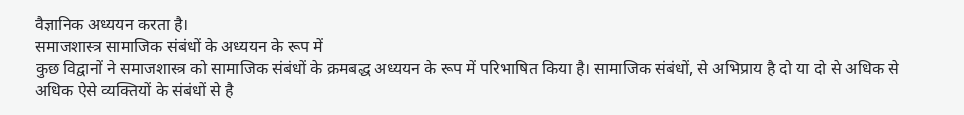वैज्ञानिक अध्ययन करता है।
समाजशास्त्र सामाजिक संबंधों के अध्ययन के रूप में
कुछ विद्वानों ने समाजशास्त्र को सामाजिक संबंधों के क्रमबद्ध अध्ययन के रूप में परिभाषित किया है। सामाजिक संबंधों, से अभिप्राय है दो या दो से अधिक से अधिक ऐसे व्यक्तियों के संबंधों से है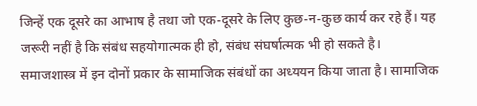जिन्हें एक दूसरे का आभाष है तथा जो एक-दूसरे के लिए कुछ-न-कुछ कार्य कर रहे हैं। यह जरूरी नहीं है कि संबंध सहयोगात्मक ही हो, संबंध संघर्षात्मक भी हो सकते है। समाजशास्त्र में इन दोनों प्रकार के सामाजिक संबंधों का अध्ययन किया जाता है। सामाजिक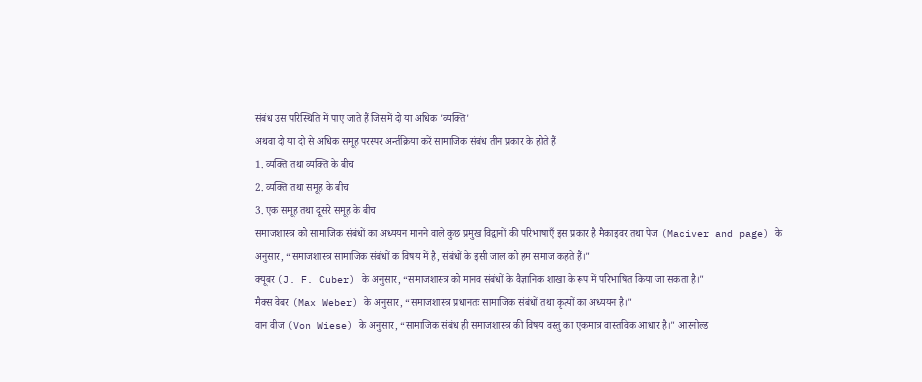संबंध उस परिस्थिति में पाए जाते हैं जिसमें दो या अधिक 'व्यक्ति'
अथवा दो या दो से अधिक समूह परस्पर अर्न्तक्रिया करें सामाजिक संबंध तीन प्रकार के होते हैं
1. व्यक्ति तथा व्यक्ति के बीच
2. व्यक्ति तथा समूह के बीच
3. एक समूह तथा दूसरे समूह के बीच
समाजशास्त्र को सामाजिक संबंधों का अध्ययन मानने वाले कुछ प्रमुख विद्वानों की परिभाषाएँ इस प्रकार है मैकाइवर तथा पेज (Maciver and page) के अनुसार, “समाजशास्त्र सामाजिक संबंधों क विषय में है, संबंधों के इसी जाल को हम समाज कहते हैं।"
क्यूबर (J. F. Cuber) के अनुसार, “समाजशास्त्र को मानव संबंधों के वैज्ञानिक शाखा के रूप में परिभाषित किया जा सकता है।"
मैक्स वेबर (Max Weber) के अनुसार, “समाजशास्त्र प्रधानतः सामाजिक संबंधों तथा कृत्यों का अध्ययन है।"
वान वीज (Von Wiese) के अनुसार, “सामाजिक संबंध ही समाजशास्त्र की विषय वस्तु का एकमात्र वास्तविक आधार है।" आरनोल्ड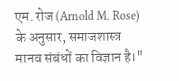एम. रोज (Arnold M. Rose) के अनुसार, समाजशास्त्र मानव संबंधों का विज्ञान है।"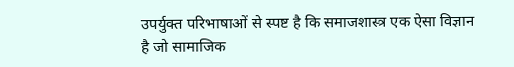उपर्युक्त परिभाषाओं से स्पष्ट है कि समाजशास्त्र एक ऐसा विज्ञान है जो सामाजिक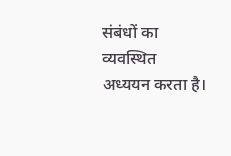संबंधों का व्यवस्थित अध्ययन करता है।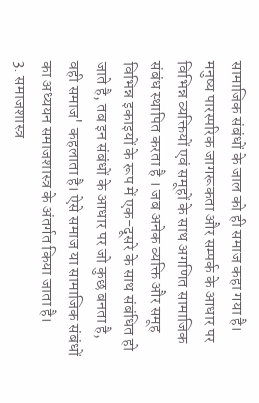सामाजिक संबंधों के जाल को ही समाज कहा गया है। मनुष्य पारस्परिक जागरूकता और सम्पर्क के आधार पर विभिन्न व्यक्तियों एवं समूहों के साथ अगणित सामाजिक संबंध स्थापित करता है । जब अनेक व्यक्ति और समूह विभिन्न इकाइयों के रूप में एक-दूसरे के साथ संबंधित हो जाते है, तब इन संबंधों के आधार पर जो कुछ बनता है, वही समाज' कहलाता है। ऐसे समाज या सामाजिक संबंधों का अध्ययन समाजशास्त्र के अंतर्गत किया जाता है।
3. समाजशास्त्र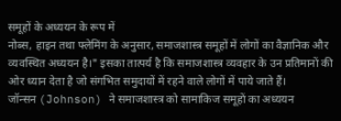समूहों के अध्ययन के रूप में
नोब्स, हाइन तथा फ्लेमिंग के अनुसार, समाजशास्त्र समूहों में लोगों का वैज्ञानिक और व्यवस्थित अध्ययन है।" इसका तात्पर्य है कि समाजशास्त्र व्यवहार के उन प्रतिमानों की ओर ध्यान देता है जो संगभित समुदायों में रहने वाले लोगों में पाये जाते हैं।
जॉन्सन (Johnson) ने समाजशास्त्र को सामाकिज समूहों का अध्ययन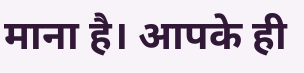माना है। आपके ही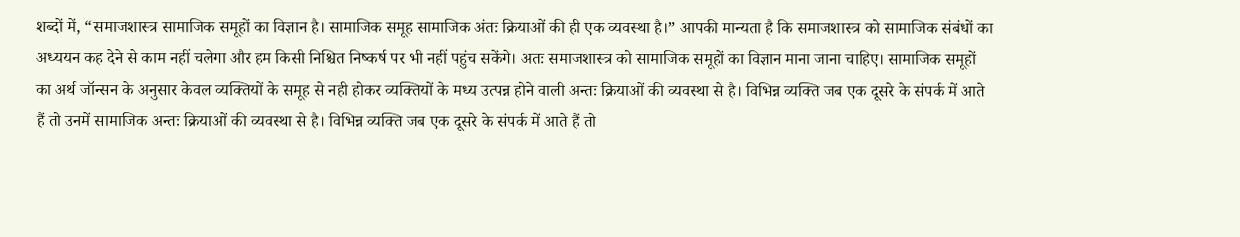शब्दों में, “समाजशास्त्र सामाजिक समूहों का विज्ञान है। सामाजिक समूह सामाजिक अंतः क्रियाओं की ही एक व्यवस्था है।” आपकी मान्यता है कि समाजशास्त्र को सामाजिक संबंधों का अध्ययन कह देने से काम नहीं चलेगा और हम किसी निश्चित निष्कर्ष पर भी नहीं पहुंच सकेंगे। अतः समाजशास्त्र को सामाजिक समूहों का विज्ञान माना जाना चाहिए। सामाजिक समूहों का अर्थ जॉन्सन के अनुसार केवल व्यक्तियों के समूह से नही होकर व्यक्तियों के मध्य उत्पन्न होने वाली अन्तः क्रियाओं की व्यवस्था से है। विभिन्न व्यक्ति जब एक दूसरे के संपर्क में आते हैं तो उनमें सामाजिक अन्तः क्रियाओं की व्यवस्था से है। विभिन्न व्यक्ति जब एक दूसरे के संपर्क में आते हैं तो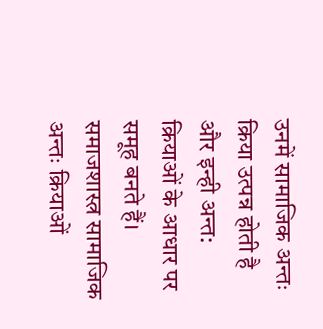उनमें सामाजिक अन्तः क्रिया उत्पन्न होती है और इन्ही अन्त: क्रियाओं के आधार पर समूह बनते हैं। समाजशास्त्र सामाजिक अन्तः क्रियाओं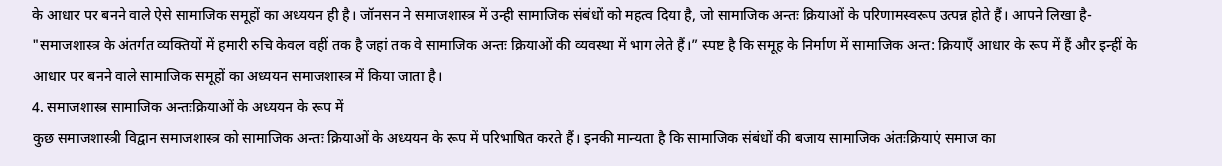के आधार पर बनने वाले ऐसे सामाजिक समूहों का अध्ययन ही है। जॉनसन ने समाजशास्त्र में उन्ही सामाजिक संबंधों को महत्व दिया है, जो सामाजिक अन्तः क्रियाओं के परिणामस्वरूप उत्पन्न होते हैं। आपने लिखा है- "समाजशास्त्र के अंतर्गत व्यक्तियों में हमारी रुचि केवल वहीं तक है जहां तक वे सामाजिक अन्तः क्रियाओं की व्यवस्था में भाग लेते हैं।” स्पष्ट है कि समूह के निर्माण में सामाजिक अन्त: क्रियाएँ आधार के रूप में हैं और इन्हीं के आधार पर बनने वाले सामाजिक समूहों का अध्ययन समाजशास्त्र में किया जाता है।
4. समाजशास्त्र सामाजिक अन्तःक्रियाओं के अध्ययन के रूप में
कुछ समाजशास्त्री विद्वान समाजशास्त्र को सामाजिक अन्तः क्रियाओं के अध्ययन के रूप में परिभाषित करते हैं। इनकी मान्यता है कि सामाजिक संबंधों की बजाय सामाजिक अंतःक्रियाएं समाज का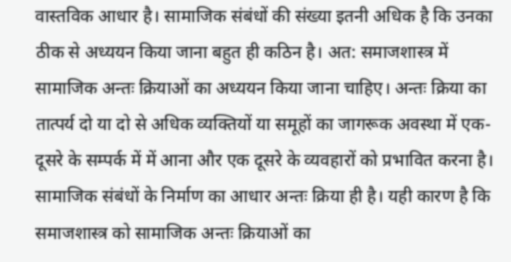वास्तविक आधार है। सामाजिक संबंधों की संख्या इतनी अधिक है कि उनका ठीक से अध्ययन किया जाना बहुत ही कठिन है। अत: समाजशास्त्र में सामाजिक अन्तः क्रियाओं का अध्ययन किया जाना चाहिए। अन्तः क्रिया का तात्पर्य दो या दो से अधिक व्यक्तियों या समूहों का जागरूक अवस्था में एक-दूसरे के सम्पर्क में में आना और एक दूसरे के व्यवहारों को प्रभावित करना है। सामाजिक संबंधों के निर्माण का आधार अन्तः क्रिया ही है। यही कारण है कि समाजशास्त्र को सामाजिक अन्तः क्रियाओं का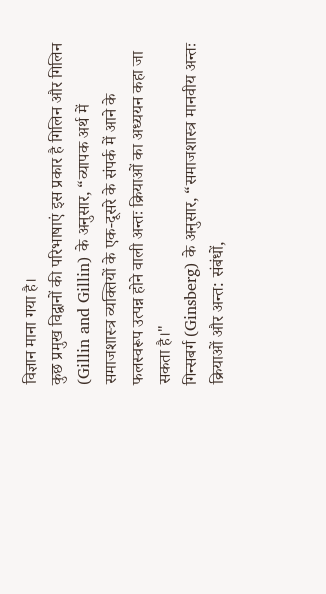विज्ञान माना गया है।
कुछ प्रमुख विद्वानों की परिभाषाएं इस प्रकार है गिलिन और गिलिन (Gillin and Gillin) के अनुसार, “व्यापक अर्थ में समाजशास्त्र व्यक्तियों के एक-दूसरे के संपर्क में आने के फलस्वरूप उत्पन्न होने वाली अन्तः क्रियाओं का अध्ययन कहा जा सकता है।"
गिन्सबर्ग (Ginsberg) के अनुसार, “समाजशास्त्र मानवीय अन्तः क्रियाओं और अन्त: संबंधों,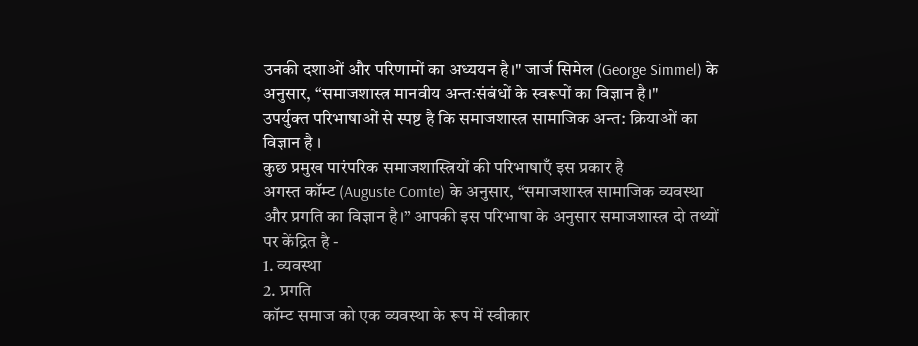उनकी दशाओं और परिणामों का अध्ययन है।" जार्ज सिमेल (George Simmel) के अनुसार, “समाजशास्त्र मानवीय अन्तःसंबंधों के स्वरूपों का विज्ञान है।"
उपर्युक्त परिभाषाओं से स्पष्ट है कि समाजशास्त्र सामाजिक अन्त: क्रियाओं का विज्ञान है ।
कुछ प्रमुख पारंपरिक समाजशास्त्रियों की परिभाषाएँ इस प्रकार है
अगस्त कॉम्ट (Auguste Comte) के अनुसार, “समाजशास्त्र सामाजिक व्यवस्था और प्रगति का विज्ञान है।” आपकी इस परिभाषा के अनुसार समाजशास्त्र दो तथ्यों पर केंद्रित है -
1. व्यवस्था
2. प्रगति
कॉम्ट समाज को एक व्यवस्था के रूप में स्वीकार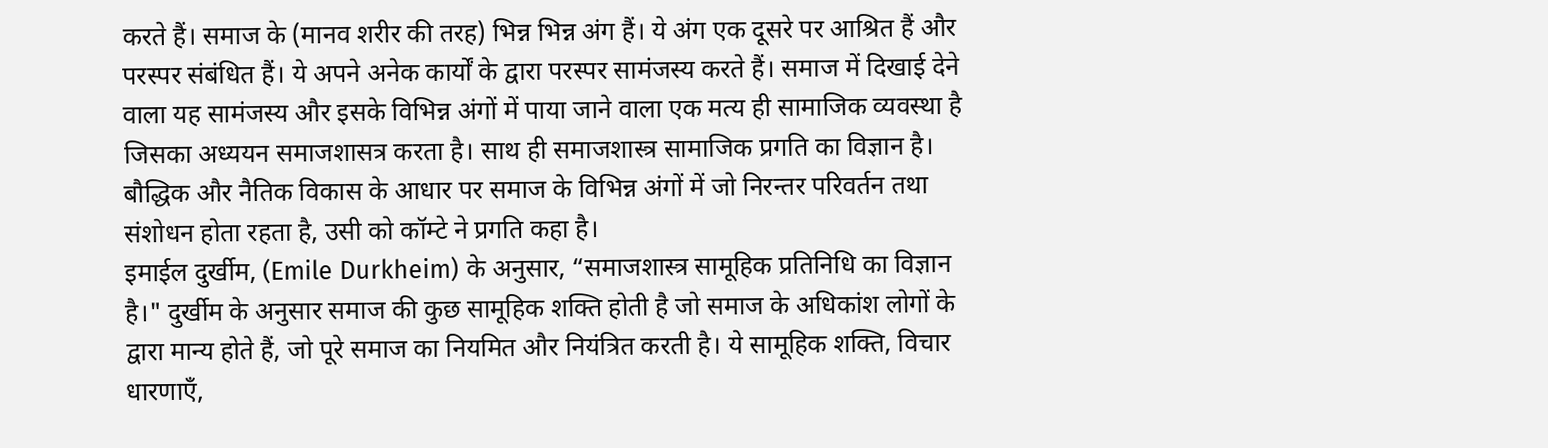करते हैं। समाज के (मानव शरीर की तरह) भिन्न भिन्न अंग हैं। ये अंग एक दूसरे पर आश्रित हैं और परस्पर संबंधित हैं। ये अपने अनेक कार्यों के द्वारा परस्पर सामंजस्य करते हैं। समाज में दिखाई देने वाला यह सामंजस्य और इसके विभिन्न अंगों में पाया जाने वाला एक मत्य ही सामाजिक व्यवस्था है जिसका अध्ययन समाजशासत्र करता है। साथ ही समाजशास्त्र सामाजिक प्रगति का विज्ञान है। बौद्धिक और नैतिक विकास के आधार पर समाज के विभिन्न अंगों में जो निरन्तर परिवर्तन तथा संशोधन होता रहता है, उसी को कॉम्टे ने प्रगति कहा है।
इमाईल दुर्खीम, (Emile Durkheim) के अनुसार, “समाजशास्त्र सामूहिक प्रतिनिधि का विज्ञान है।" दुर्खीम के अनुसार समाज की कुछ सामूहिक शक्ति होती है जो समाज के अधिकांश लोगों के द्वारा मान्य होते हैं, जो पूरे समाज का नियमित और नियंत्रित करती है। ये सामूहिक शक्ति, विचार धारणाएँ,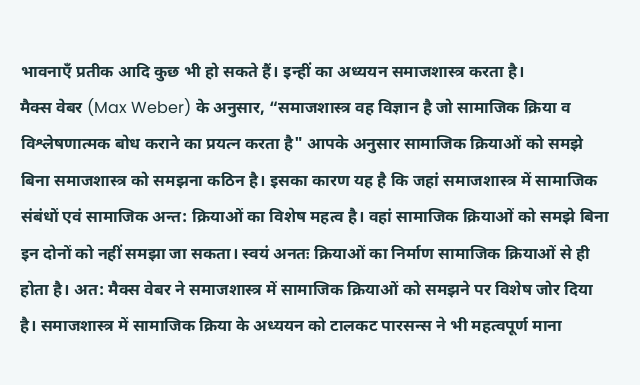भावनाएँ प्रतीक आदि कुछ भी हो सकते हैं। इन्हीं का अध्ययन समाजशास्त्र करता है।
मैक्स वेबर (Max Weber) के अनुसार, “समाजशास्त्र वह विज्ञान है जो सामाजिक क्रिया व विश्लेषणात्मक बोध कराने का प्रयत्न करता है" आपके अनुसार सामाजिक क्रियाओं को समझे बिना समाजशास्त्र को समझना कठिन है। इसका कारण यह है कि जहां समाजशास्त्र में सामाजिक संबंधों एवं सामाजिक अन्त: क्रियाओं का विशेष महत्व है। वहां सामाजिक क्रियाओं को समझे बिना इन दोनों को नहीं समझा जा सकता। स्वयं अनतः क्रियाओं का निर्माण सामाजिक क्रियाओं से ही होता है। अत: मैक्स वेबर ने समाजशास्त्र में सामाजिक क्रियाओं को समझने पर विशेष जोर दिया है। समाजशास्त्र में सामाजिक क्रिया के अध्ययन को टालकट पारसन्स ने भी महत्वपूर्ण माना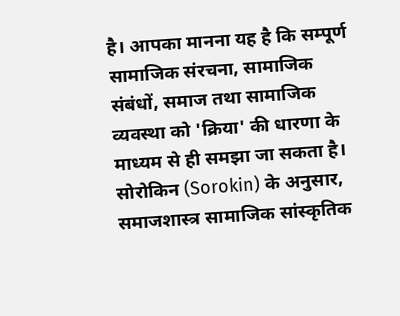है। आपका मानना यह है कि सम्पूर्ण सामाजिक संरचना, सामाजिक संबंधों, समाज तथा सामाजिक व्यवस्था को 'क्रिया' की धारणा के माध्यम से ही समझा जा सकता है।
सोरोकिन (Sorokin) के अनुसार, समाजशास्त्र सामाजिक सांस्कृतिक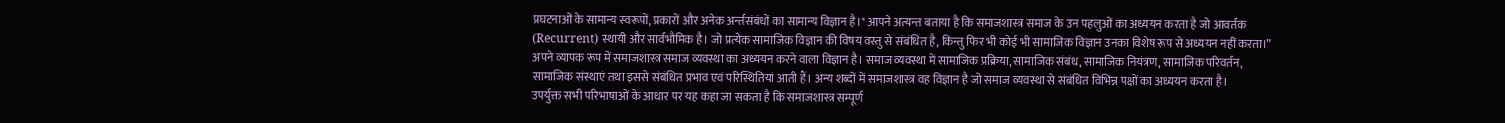प्रघटनाओं के सामान्य स्वरूपों, प्रकारों और अनेक अर्न्तसंबंधों का सामान्य विज्ञान है।" आपने अत्यन्त बताया है कि समाजशास्त्र समाज के उन पहलुओं का अध्ययन करता है जो आवर्तक (Recurrent) स्थायी और सार्वभौमिक है। जो प्रत्येक सामाजिक विज्ञान की विषय वस्तु से संबंधित है, किन्तु फिर भी कोई भी सामाजिक विज्ञान उनका विशेष रूप से अध्ययन नहीं करता।”
अपने व्यापक रूप में समाजशास्त्र समाज व्यवस्था का अध्ययन करने वाला विज्ञान है। समाज व्यवस्था में सामाजिक प्रक्रिया, सामाजिक संबंध, सामाजिक नियंत्रण, सामाजिक परिवर्तन, सामाजिक संस्थाएं तथा इससे संबंधित प्रभाव एवं परिस्थितियां आती हैं। अन्य शब्दों में समाजशास्त्र वह विज्ञान है जो समाज व्यवस्था से संबंधित विभिन्न पक्षों का अध्ययन करता है।
उपर्युक्त सभी परिभाषाओं के आधार पर यह कहा जा सकता है कि समाजशास्त्र सम्पूर्ण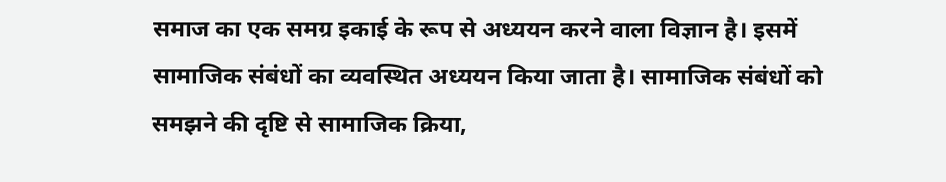समाज का एक समग्र इकाई के रूप से अध्ययन करने वाला विज्ञान है। इसमें सामाजिक संबंधों का व्यवस्थित अध्ययन किया जाता है। सामाजिक संबंधों को समझने की दृष्टि से सामाजिक क्रिया,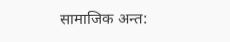सामाजिक अन्त: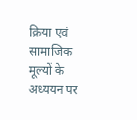क्रिया एवं सामाजिक मूल्यों के अध्ययन पर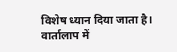विशेष ध्यान दिया जाता है।
वार्तालाप में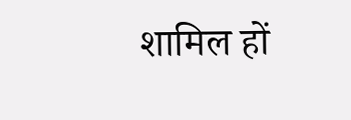शामिल हों